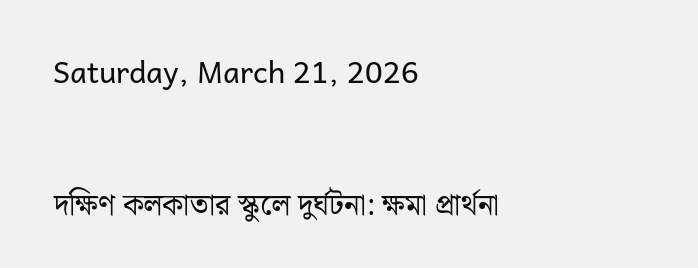Saturday, March 21, 2026

দক্ষিণ কলকাতার স্কুলে দুর্ঘটনা: ক্ষমা প্রার্থনা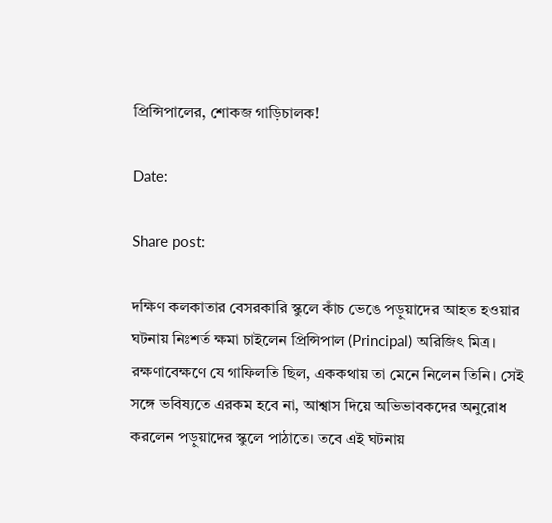প্রিন্সিপালের, শোকজ গাড়িচালক!

Date:

Share post:

দক্ষিণ কলকাতার বেসরকারি স্কুলে কাঁচ ভেঙে পড়ুয়াদের আহত হওয়ার ঘটনায় নিঃশর্ত ক্ষমা চাইলেন প্রিন্সিপাল (Principal) অরিজিৎ মিত্র। রক্ষণাবেক্ষণে যে গাফিলতি ছিল, এককথায় তা মেনে নিলেন তিনি। সেই সঙ্গে ভবিষ্যতে এরকম হবে না, আশ্বাস দিয়ে অভিভাবকদের অনুরোধ করলেন পড়ুয়াদের স্কুলে পাঠাতে। তবে এই ঘটনায়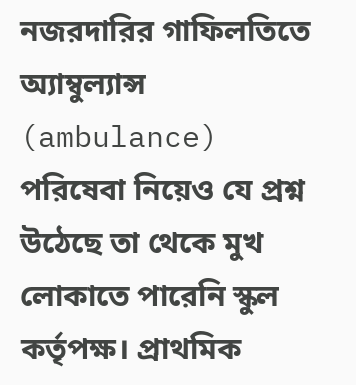নজরদারির গাফিলতিতে অ্যাম্বুল্যান্স (ambulance) পরিষেবা নিয়েও যে প্রশ্ন উঠেছে তা থেকে মুখ লোকাতে পারেনি স্কুল কর্তৃপক্ষ। প্রাথমিক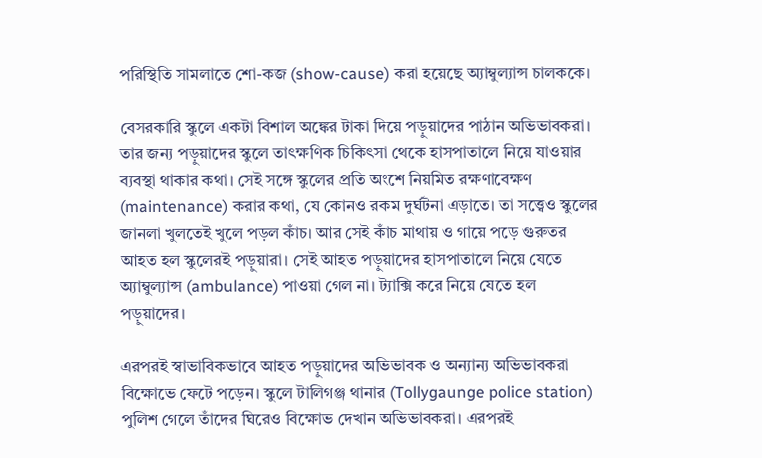পরিস্থিতি সামলাতে শো-কজ (show-cause) করা হয়েছে অ্যাম্বুল্যান্স চালককে।

বেসরকারি স্কুলে একটা বিশাল অঙ্কের টাকা দিয়ে পড়ুয়াদের পাঠান অভিভাবকরা। তার জন্য পড়ুয়াদের স্কুলে তাৎক্ষণিক চিকিৎসা থেকে হাসপাতালে নিয়ে যাওয়ার ব্যবস্থা থাকার কথা। সেই সঙ্গে স্কুলের প্রতি অংশে নিয়মিত রক্ষণাবেক্ষণ (maintenance) করার কথা, যে কোনও রকম দুর্ঘটনা এড়াতে। তা সত্ত্বেও স্কুলের জানলা খুলতেই খুলে পড়ল কাঁচ। আর সেই কাঁচ মাথায় ও গায়ে পড়ে গুরুতর আহত হল স্কুলেরই পড়ুয়ারা। সেই আহত পড়ুয়াদের হাসপাতালে নিয়ে যেতে অ্যাম্বুল্যান্স (ambulance) পাওয়া গেল না। ট্যাক্সি করে নিয়ে যেতে হল পড়ুয়াদের।

এরপরই স্বাভাবিকভাবে আহত পড়ুয়াদের অভিভাবক ও অন্যান্য অভিভাবকরা বিক্ষোভে ফেটে পড়েন। স্কুলে টালিগঞ্জ থানার (Tollygaunge police station) পুলিশ গেলে তাঁদের ঘিরেও বিক্ষোভ দেখান অভিভাবকরা। এরপরই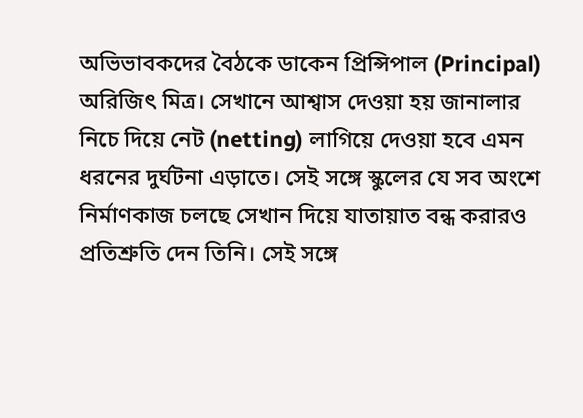অভিভাবকদের বৈঠকে ডাকেন প্রিন্সিপাল (Principal) অরিজিৎ মিত্র। সেখানে আশ্বাস দেওয়া হয় জানালার নিচে দিয়ে নেট (netting) লাগিয়ে দেওয়া হবে এমন ধরনের দুর্ঘটনা এড়াতে। সেই সঙ্গে স্কুলের যে সব অংশে নির্মাণকাজ চলছে সেখান দিয়ে যাতায়াত বন্ধ করারও প্রতিশ্রুতি দেন তিনি। সেই সঙ্গে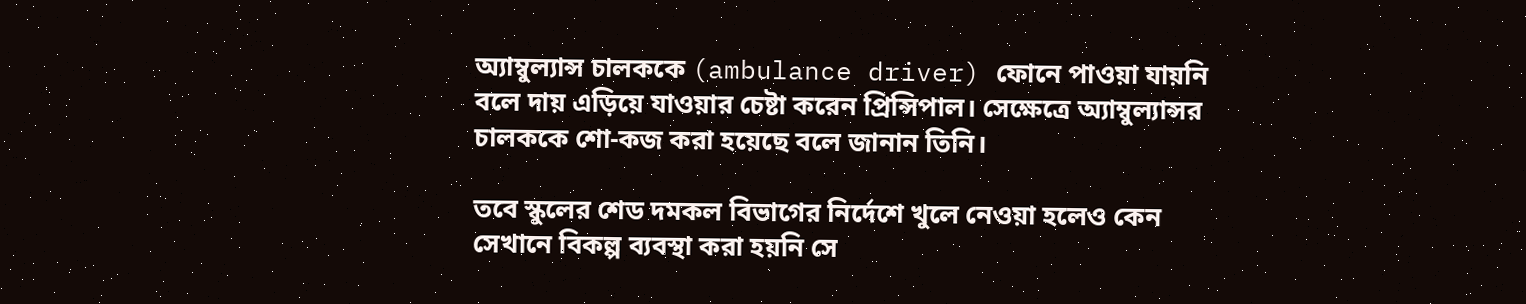অ্যাম্বুল্যান্স চালককে (ambulance driver) ফোনে পাওয়া যায়নি বলে দায় এড়িয়ে যাওয়ার চেষ্টা করেন প্রিন্সিপাল। সেক্ষেত্রে অ্যাম্বুল্যান্সর চালককে শো-কজ করা হয়েছে বলে জানান তিনি।

তবে স্কুলের শেড দমকল বিভাগের নির্দেশে খুলে নেওয়া হলেও কেন সেখানে বিকল্প ব্যবস্থা করা হয়নি সে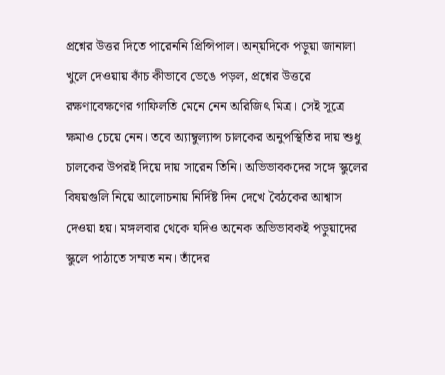প্রশ্নের উত্তর দিতে পারেননি প্রিন্সিপাল। অন্য়দিকে পড়ুয়া জানালা খুলে দেওয়ায় কাঁচ কীভাবে ভেঙে পড়ল, প্রশ্নের উত্তরে রক্ষণাবেক্ষণের গাফিলতি মেনে নেন অরিজিৎ মিত্র। সেই সূত্রে ক্ষমাও চেয়ে নেন। তবে অ্যাম্বুল্যান্স চালকের অনুপস্থিতির দায় শুধু চালকের উপরই দিয়ে দায় সারেন তিনি। অভিভাবকদের সঙ্গে স্কুলের বিষয়গুলি নিয়ে আলোচনায় নির্দিষ্ট দিন দেখে বৈঠকের আশ্বাস দেওয়া হয়। মঙ্গলবার থেকে যদিও অনেক অভিভাবকই পড়ুয়াদের স্কুলে পাঠাতে সম্মত নন। তাঁদের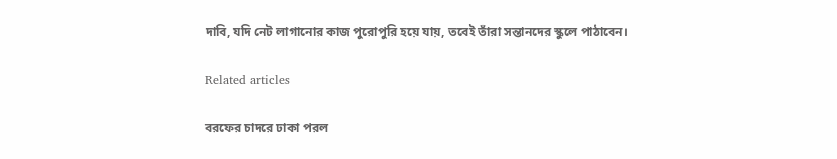দাবি, যদি নেট লাগানোর কাজ পুরোপুরি হয়ে যায়, তবেই তাঁরা সন্তানদের স্কুলে পাঠাবেন।

Related articles

বরফের চাদরে ঢাকা পরল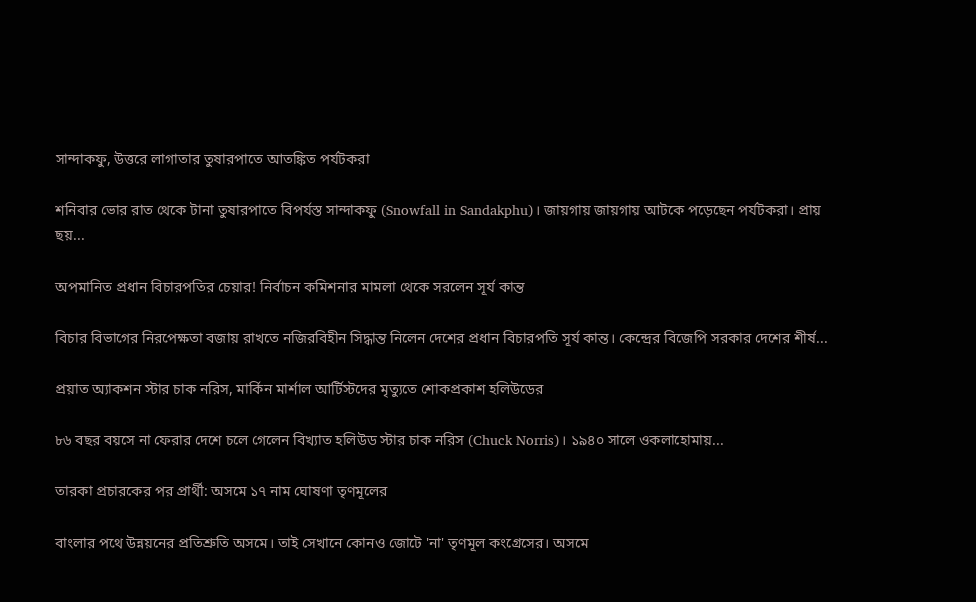সান্দাকফু, উত্তরে লাগাতার তুষারপাতে আতঙ্কিত পর্যটকরা

শনিবার ভোর রাত থেকে টানা তুষারপাতে বিপর্যস্ত সান্দাকফু (Snowfall in Sandakphu)। জায়গায় জায়গায় আটকে পড়েছেন পর্যটকরা। প্রায় ছয়...

অপমানিত প্রধান বিচারপতির চেয়ার! নির্বাচন কমিশনার মামলা থেকে সরলেন সূর্য কান্ত

বিচার বিভাগের নিরপেক্ষতা বজায় রাখতে নজিরবিহীন সিদ্ধান্ত নিলেন দেশের প্রধান বিচারপতি সূর্য কান্ত। কেন্দ্রের বিজেপি সরকার দেশের শীর্ষ...

প্রয়াত অ্যাকশন স্টার চাক নরিস, মার্কিন মার্শাল আর্টিস্টদের মৃত্যুতে শোকপ্রকাশ হলিউডের

৮৬ বছর বয়সে না ফেরার দেশে চলে গেলেন বিখ্যাত হলিউড স্টার চাক নরিস (Chuck Norris)। ১৯৪০ সালে ওকলাহোমায়...

তারকা প্রচারকের পর প্রার্থী: অসমে ১৭ নাম ঘোষণা তৃণমূলের

বাংলার পথে উন্নয়নের প্রতিশ্রুতি অসমে। তাই সেখানে কোনও জোটে 'না' তৃণমূল কংগ্রেসের। অসমে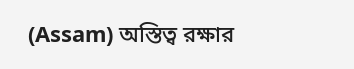(Assam) অস্তিত্ব রক্ষার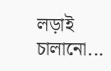লড়াই চালানো...